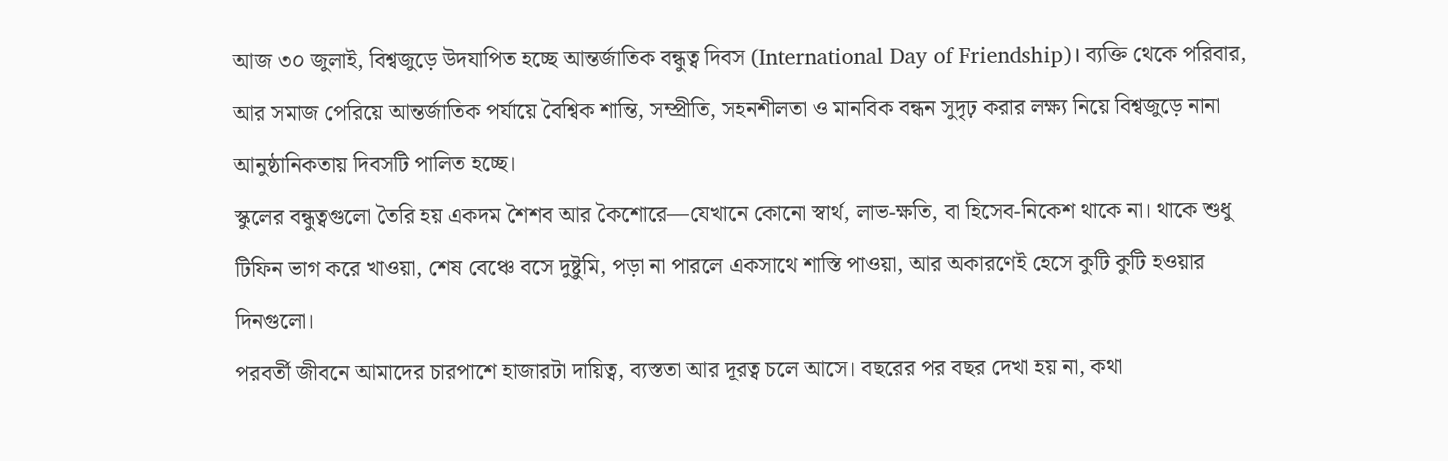আজ ৩০ জুলাই, বিশ্বজুড়ে উদযাপিত হচ্ছে আন্তর্জাতিক বন্ধুত্ব দিবস (International Day of Friendship)। ব্যক্তি থেকে পরিবার, আর সমাজ পেরিয়ে আন্তর্জাতিক পর্যায়ে বৈশ্বিক শান্তি, সম্প্রীতি, সহনশীলতা ও মানবিক বন্ধন সুদৃঢ় করার লক্ষ্য নিয়ে বিশ্বজুড়ে নানা আনুষ্ঠানিকতায় দিবসটি পালিত হচ্ছে।
স্কুলের বন্ধুত্বগুলো তৈরি হয় একদম শৈশব আর কৈশোরে—যেখানে কোনো স্বার্থ, লাভ-ক্ষতি, বা হিসেব-নিকেশ থাকে না। থাকে শুধু টিফিন ভাগ করে খাওয়া, শেষ বেঞ্চে বসে দুষ্টুমি, পড়া না পারলে একসাথে শাস্তি পাওয়া, আর অকারণেই হেসে কুটি কুটি হওয়ার দিনগুলো।
পরবর্তী জীবনে আমাদের চারপাশে হাজারটা দায়িত্ব, ব্যস্ততা আর দূরত্ব চলে আসে। বছরের পর বছর দেখা হয় না, কথা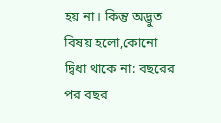হয় না। কিন্তু অদ্ভুত বিষয় হলো,কোনো দ্বিধা থাকে না: বছরের পর বছর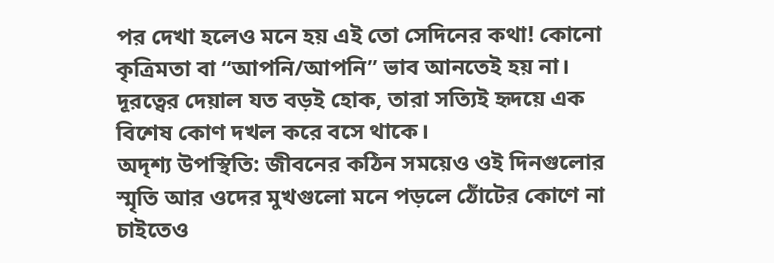পর দেখা হলেও মনে হয় এই তো সেদিনের কথা! কোনো কৃত্রিমতা বা “আপনি/আপনি” ভাব আনতেই হয় না।
দূরত্বের দেয়াল যত বড়ই হোক, তারা সত্যিই হৃদয়ে এক বিশেষ কোণ দখল করে বসে থাকে।
অদৃশ্য উপস্থিতি: জীবনের কঠিন সময়েও ওই দিনগুলোর স্মৃতি আর ওদের মুখগুলো মনে পড়লে ঠোঁটের কোণে না চাইতেও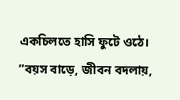একচিলতে হাসি ফুটে ওঠে। ”বয়স বাড়ে, জীবন বদলায়,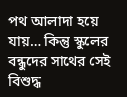পথ আলাদা হয়ে যায়… কিন্তু স্কুলের বন্ধুদের সাথের সেই বিশুদ্ধ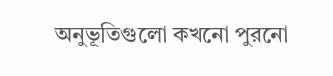অনুভূতিগুলো কখনো পুরনো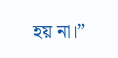হয় না।”